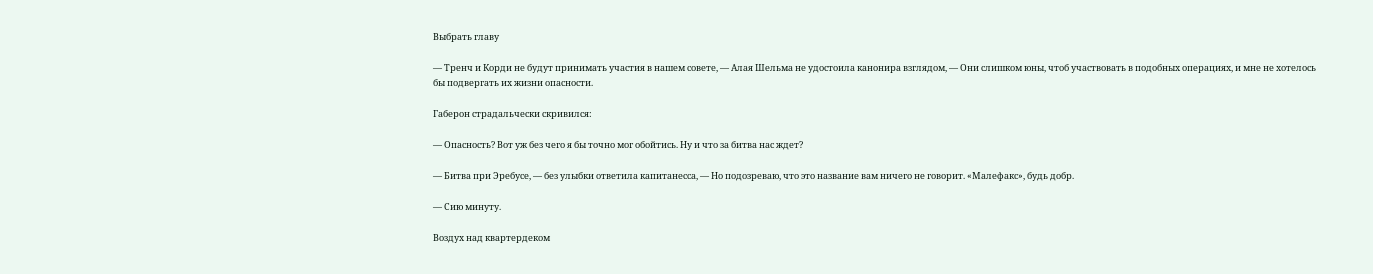Выбрать главу

— Тренч и Корди не будут принимать участия в нашем совете, — Алая Шельма не удостоила канонира взглядом, — Они слишком юны, чтоб участвовать в подобных операциях, и мне не хотелось бы подвергать их жизни опасности.

Габерон страдальчески скривился:

— Опасность? Вот уж без чего я бы точно мог обойтись. Ну и что за битва нас ждет?

— Битва при Эребусе, — без улыбки ответила капитанесса, — Но подозреваю, что это название вам ничего не говорит. «Малефакс», будь добр.

— Сию минуту.

Воздух над квартердеком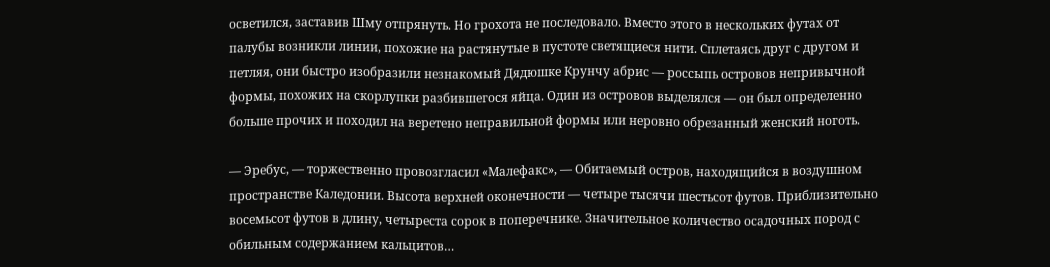осветился, заставив Шму отпрянуть. Но грохота не последовало. Вместо этого в нескольких футах от палубы возникли линии, похожие на растянутые в пустоте светящиеся нити. Сплетаясь друг с другом и петляя, они быстро изобразили незнакомый Дядюшке Крунчу абрис — россыпь островов непривычной формы, похожих на скорлупки разбившегося яйца. Один из островов выделялся — он был определенно больше прочих и походил на веретено неправильной формы или неровно обрезанный женский ноготь.

— Эребус, — торжественно провозгласил «Малефакс», — Обитаемый остров, находящийся в воздушном пространстве Каледонии. Высота верхней оконечности — четыре тысячи шестьсот футов. Приблизительно восемьсот футов в длину, четыреста сорок в поперечнике. Значительное количество осадочных пород с обильным содержанием кальцитов…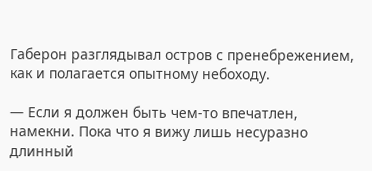Габерон разглядывал остров с пренебрежением, как и полагается опытному небоходу.

— Если я должен быть чем-то впечатлен, намекни. Пока что я вижу лишь несуразно длинный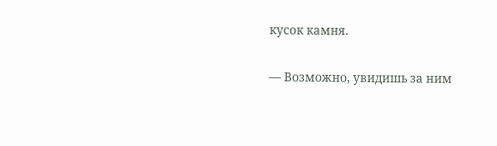кусок камня.

— Возможно, увидишь за ним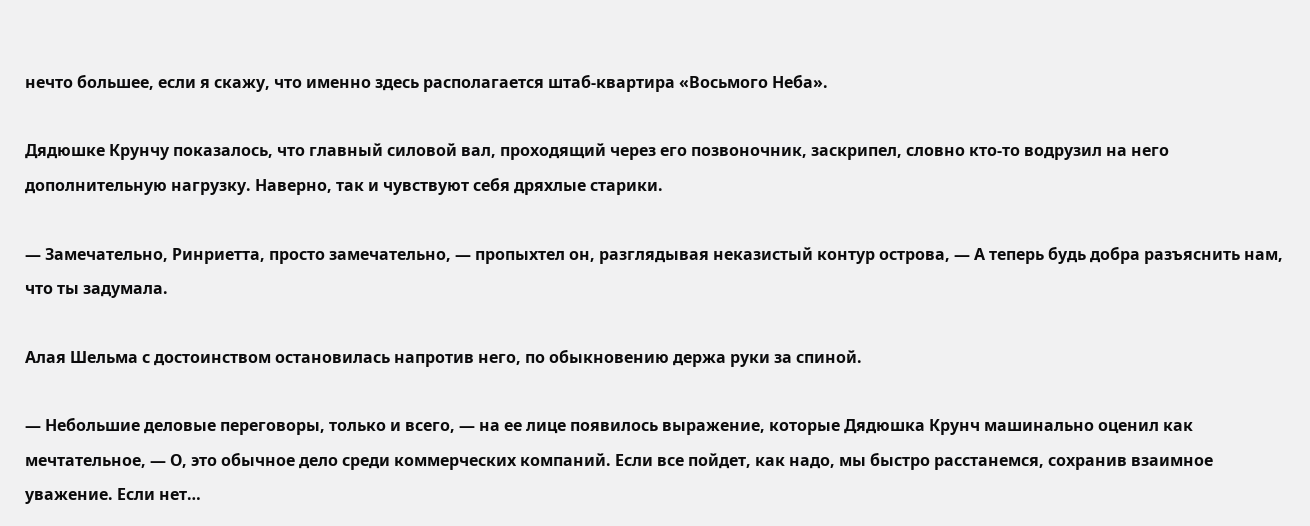нечто большее, если я скажу, что именно здесь располагается штаб-квартира «Восьмого Неба».

Дядюшке Крунчу показалось, что главный силовой вал, проходящий через его позвоночник, заскрипел, словно кто-то водрузил на него дополнительную нагрузку. Наверно, так и чувствуют себя дряхлые старики.

— Замечательно, Ринриетта, просто замечательно, — пропыхтел он, разглядывая неказистый контур острова, — А теперь будь добра разъяснить нам, что ты задумала.

Алая Шельма с достоинством остановилась напротив него, по обыкновению держа руки за спиной.

— Небольшие деловые переговоры, только и всего, — на ее лице появилось выражение, которые Дядюшка Крунч машинально оценил как мечтательное, — О, это обычное дело среди коммерческих компаний. Если все пойдет, как надо, мы быстро расстанемся, сохранив взаимное уважение. Если нет…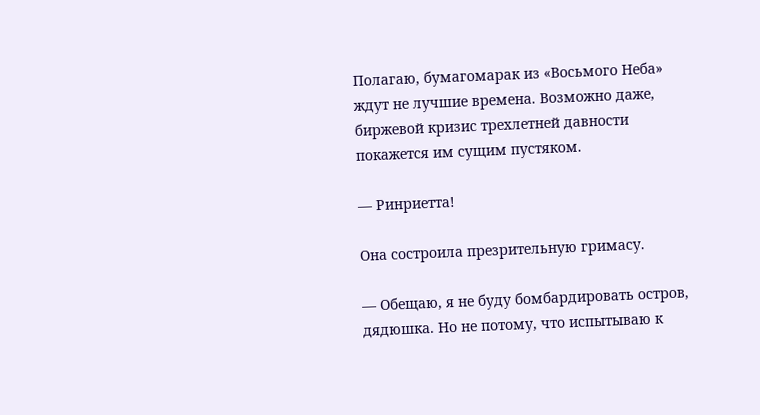Полагаю, бумагомарак из «Восьмого Неба» ждут не лучшие времена. Возможно даже, биржевой кризис трехлетней давности покажется им сущим пустяком.

— Ринриетта!

Она состроила презрительную гримасу.

— Обещаю, я не буду бомбардировать остров, дядюшка. Но не потому, что испытываю к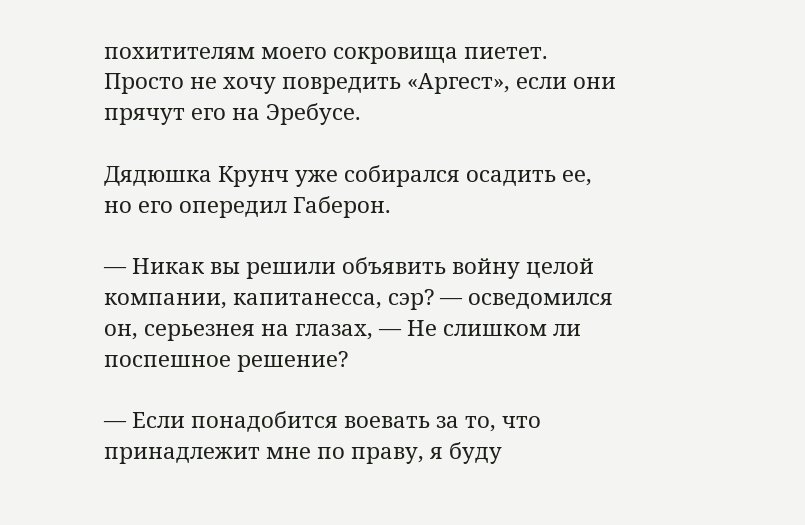похитителям моего сокровища пиетет. Просто не хочу повредить «Аргест», если они прячут его на Эребусе.

Дядюшка Крунч уже собирался осадить ее, но его опередил Габерон.

— Никак вы решили объявить войну целой компании, капитанесса, сэр? — осведомился он, серьезнея на глазах, — Не слишком ли поспешное решение?

— Если понадобится воевать за то, что принадлежит мне по праву, я буду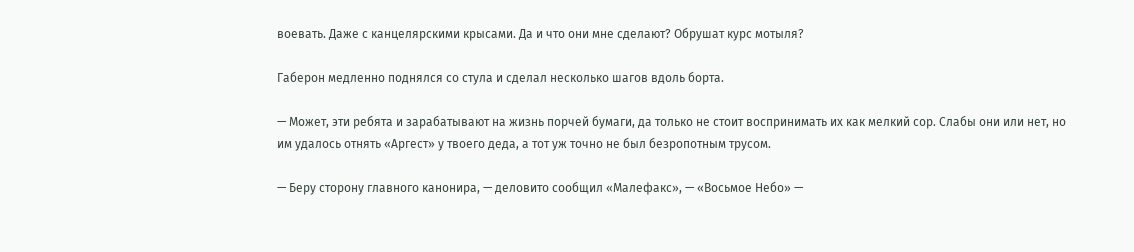воевать. Даже с канцелярскими крысами. Да и что они мне сделают? Обрушат курс мотыля?

Габерон медленно поднялся со стула и сделал несколько шагов вдоль борта.

— Может, эти ребята и зарабатывают на жизнь порчей бумаги, да только не стоит воспринимать их как мелкий сор. Слабы они или нет, но им удалось отнять «Аргест» у твоего деда, а тот уж точно не был безропотным трусом.

— Беру сторону главного канонира, — деловито сообщил «Малефакс», — «Восьмое Небо» —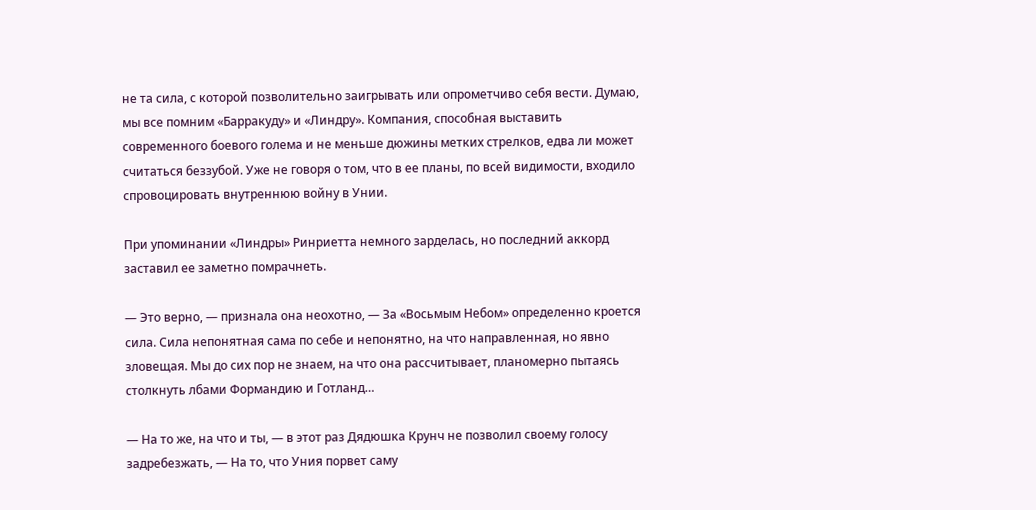не та сила, с которой позволительно заигрывать или опрометчиво себя вести. Думаю, мы все помним «Барракуду» и «Линдру». Компания, способная выставить современного боевого голема и не меньше дюжины метких стрелков, едва ли может считаться беззубой. Уже не говоря о том, что в ее планы, по всей видимости, входило спровоцировать внутреннюю войну в Унии.

При упоминании «Линдры» Ринриетта немного зарделась, но последний аккорд заставил ее заметно помрачнеть.

— Это верно, — признала она неохотно, — За «Восьмым Небом» определенно кроется сила. Сила непонятная сама по себе и непонятно, на что направленная, но явно зловещая. Мы до сих пор не знаем, на что она рассчитывает, планомерно пытаясь столкнуть лбами Формандию и Готланд…

— На то же, на что и ты, — в этот раз Дядюшка Крунч не позволил своему голосу задребезжать, — На то, что Уния порвет саму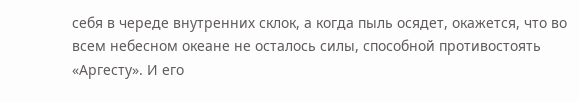себя в череде внутренних склок, а когда пыль осядет, окажется, что во всем небесном океане не осталось силы, способной противостоять «Аргесту». И его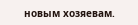новым хозяевам.